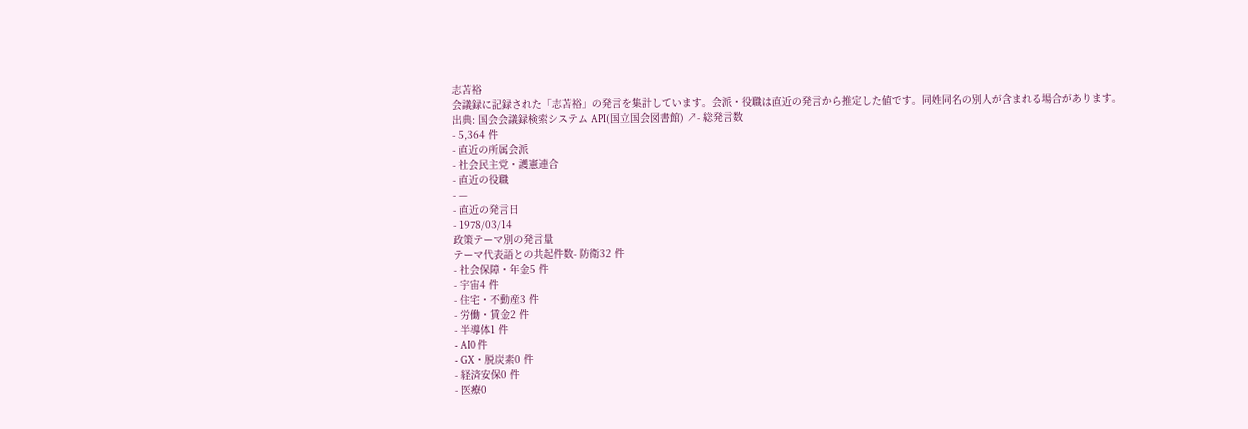志苫裕
会議録に記録された「志苫裕」の発言を集計しています。会派・役職は直近の発言から推定した値です。同姓同名の別人が含まれる場合があります。
出典: 国会会議録検索システム API(国立国会図書館) ↗- 総発言数
- 5,364 件
- 直近の所属会派
- 社会民主党・護憲連合
- 直近の役職
- —
- 直近の発言日
- 1978/03/14
政策テーマ別の発言量
テーマ代表語との共起件数- 防衛32 件
- 社会保障・年金5 件
- 宇宙4 件
- 住宅・不動産3 件
- 労働・賃金2 件
- 半導体1 件
- AI0 件
- GX・脱炭素0 件
- 経済安保0 件
- 医療0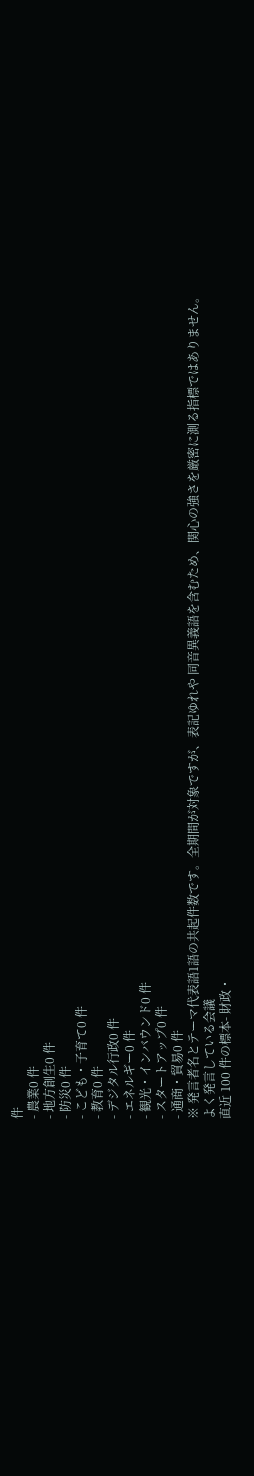件
- 農業0 件
- 地方創生0 件
- 防災0 件
- こども・子育て0 件
- 教育0 件
- デジタル行政0 件
- エネルギー0 件
- 観光・インバウンド0 件
- スタートアップ0 件
- 通商・貿易0 件
※ 発言者名とテーマ代表語1語の共起件数です。全期間が対象ですが、表記ゆれや 同音異義語を含むため、関心の強さを厳密に測る指標ではありません。
よく発言している会議
直近 100 件の標本- 財政・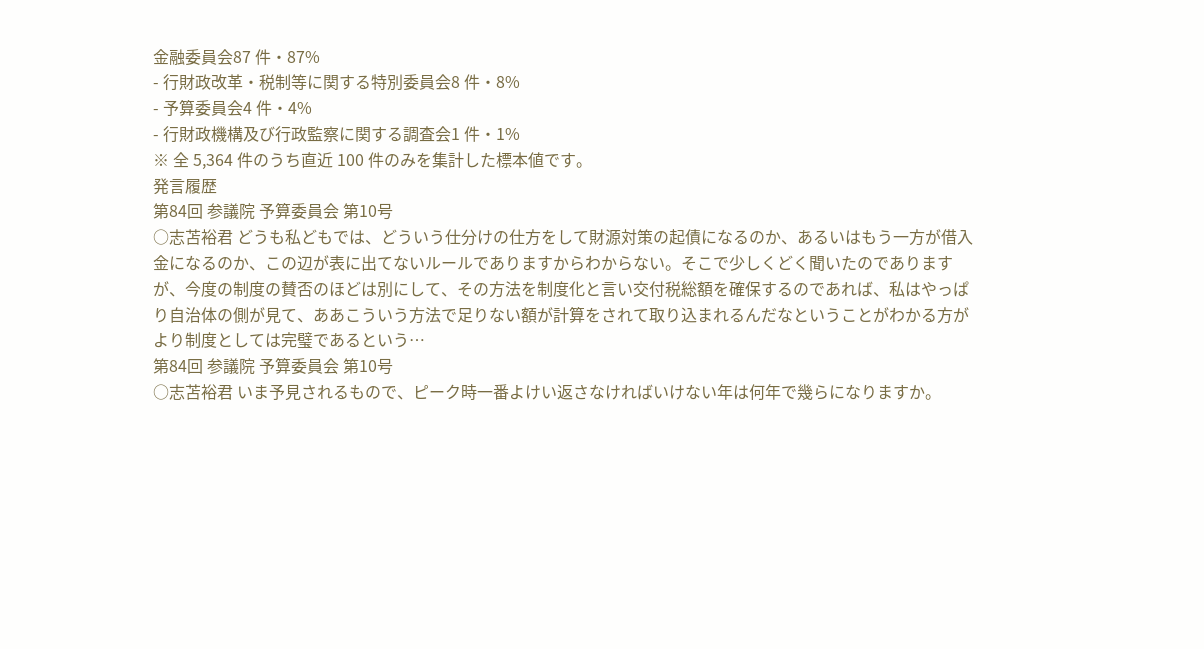金融委員会87 件・87%
- 行財政改革・税制等に関する特別委員会8 件・8%
- 予算委員会4 件・4%
- 行財政機構及び行政監察に関する調査会1 件・1%
※ 全 5,364 件のうち直近 100 件のみを集計した標本値です。
発言履歴
第84回 参議院 予算委員会 第10号
○志苫裕君 どうも私どもでは、どういう仕分けの仕方をして財源対策の起債になるのか、あるいはもう一方が借入金になるのか、この辺が表に出てないルールでありますからわからない。そこで少しくどく聞いたのでありますが、今度の制度の賛否のほどは別にして、その方法を制度化と言い交付税総額を確保するのであれば、私はやっぱり自治体の側が見て、ああこういう方法で足りない額が計算をされて取り込まれるんだなということがわかる方がより制度としては完璧であるという…
第84回 参議院 予算委員会 第10号
○志苫裕君 いま予見されるもので、ピーク時一番よけい返さなければいけない年は何年で幾らになりますか。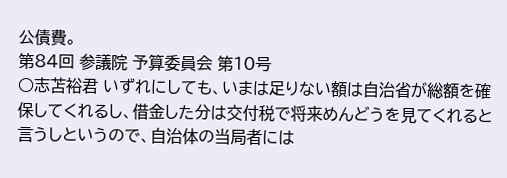公債費。
第84回 参議院 予算委員会 第10号
○志苫裕君 いずれにしても、いまは足りない額は自治省が総額を確保してくれるし、借金した分は交付税で将来めんどうを見てくれると言うしというので、自治体の当局者には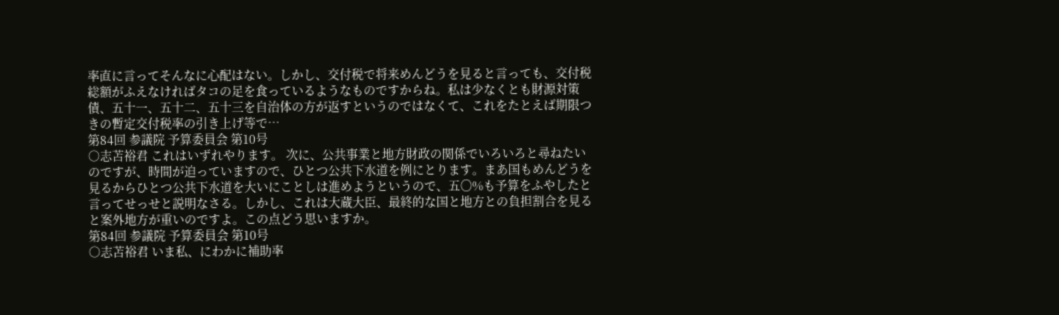率直に言ってそんなに心配はない。しかし、交付税で将来めんどうを見ると言っても、交付税総額がふえなければタコの足を食っているようなものですからね。私は少なくとも財源対策債、五十一、五十二、五十三を自治体の方が返すというのではなくて、これをたとえば期限つきの暫定交付税率の引き上げ等で…
第84回 参議院 予算委員会 第10号
○志苫裕君 これはいずれやります。 次に、公共事業と地方財政の関係でいろいろと尋ねたいのですが、時間が迫っていますので、ひとつ公共下水道を例にとります。まあ国もめんどうを見るからひとつ公共下水道を大いにことしは進めようというので、五〇%も予算をふやしたと言ってせっせと説明なさる。しかし、これは大蔵大臣、最終的な国と地方との負担割合を見ると案外地方が重いのですよ。この点どう思いますか。
第84回 参議院 予算委員会 第10号
○志苫裕君 いま私、にわかに補助率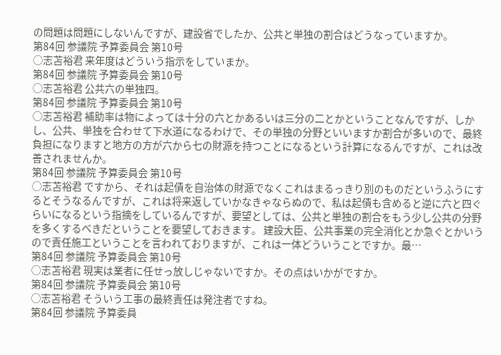の問題は問題にしないんですが、建設省でしたか、公共と単独の割合はどうなっていますか。
第84回 参議院 予算委員会 第10号
○志苫裕君 来年度はどういう指示をしていまか。
第84回 参議院 予算委員会 第10号
○志苫裕君 公共六の単独四。
第84回 参議院 予算委員会 第10号
○志苫裕君 補助率は物によっては十分の六とかあるいは三分の二とかということなんですが、しかし、公共、単独を合わせて下水道になるわけで、その単独の分野といいますか割合が多いので、最終負担になりますと地方の方が六から七の財源を持つことになるという計算になるんですが、これは改善されませんか。
第84回 参議院 予算委員会 第10号
○志苫裕君 ですから、それは起債を自治体の財源でなくこれはまるっきり別のものだというふうにするとそうなるんですが、これは将来返していかなきゃならぬので、私は起債も含めると逆に六と四ぐらいになるという指摘をしているんですが、要望としては、公共と単独の割合をもう少し公共の分野を多くするべきだということを要望しておきます。 建設大臣、公共事業の完全消化とか急ぐとかいうので責任施工ということを言われておりますが、これは一体どういうことですか。最…
第84回 参議院 予算委員会 第10号
○志苫裕君 現実は業者に任せっ放しじゃないですか。その点はいかがですか。
第84回 参議院 予算委員会 第10号
○志苫裕君 そういう工事の最終責任は発注者ですね。
第84回 参議院 予算委員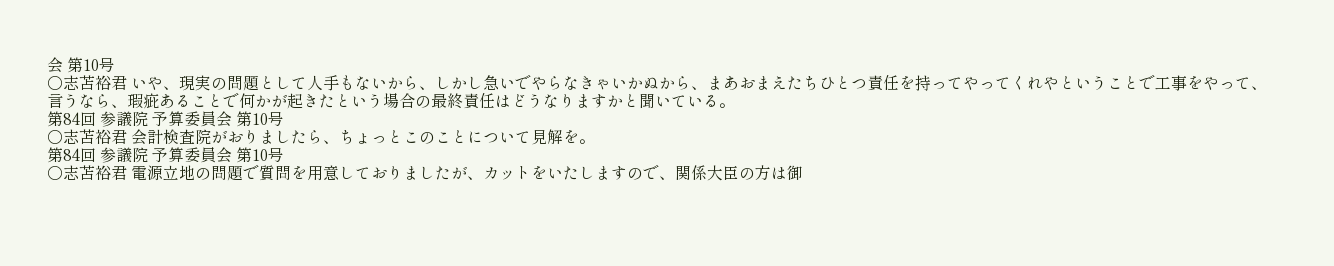会 第10号
○志苫裕君 いや、現実の問題として人手もないから、しかし急いでやらなきゃいかぬから、まあおまえたちひとつ責任を持ってやってくれやということで工事をやって、言うなら、瑕疵あることで何かが起きたという場合の最終責任はどうなりますかと聞いている。
第84回 参議院 予算委員会 第10号
○志苫裕君 会計検査院がおりましたら、ちょっとこのことについて見解を。
第84回 参議院 予算委員会 第10号
○志苫裕君 電源立地の問題で質問を用意しておりましたが、カットをいたしますので、関係大臣の方は御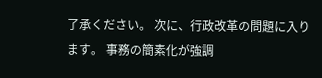了承ください。 次に、行政改革の問題に入ります。 事務の簡素化が強調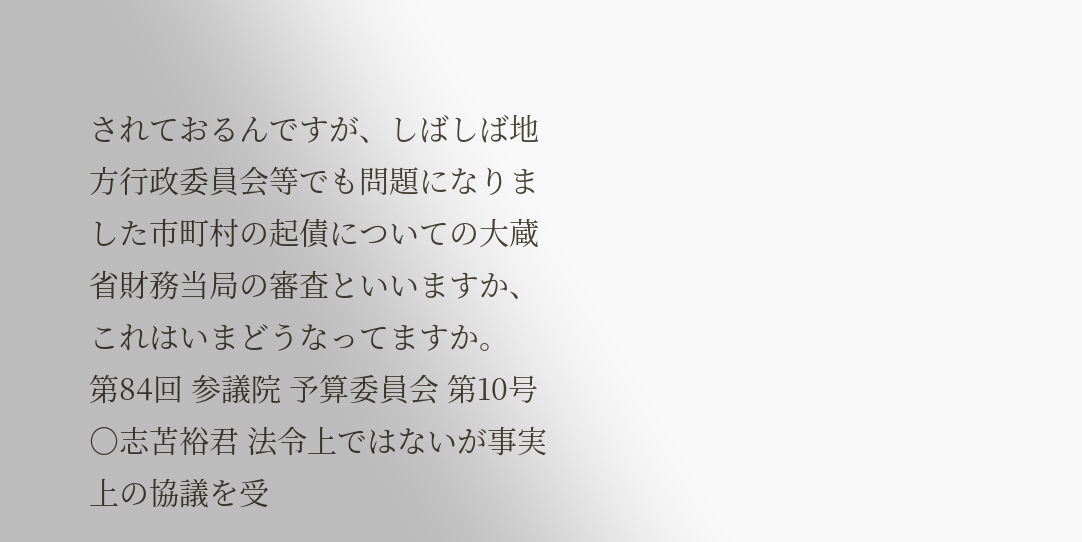されておるんですが、しばしば地方行政委員会等でも問題になりました市町村の起債についての大蔵省財務当局の審査といいますか、これはいまどうなってますか。
第84回 参議院 予算委員会 第10号
○志苫裕君 法令上ではないが事実上の協議を受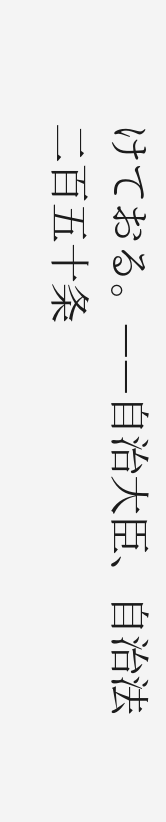けておる。——自治大臣、自治法二百五十条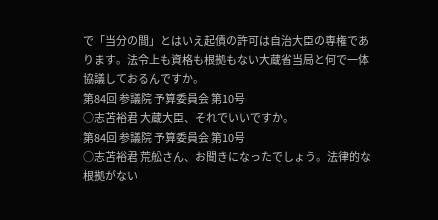で「当分の間」とはいえ起債の許可は自治大臣の専権であります。法令上も資格も根拠もない大蔵省当局と何で一体協議しておるんですか。
第84回 参議院 予算委員会 第10号
○志苫裕君 大蔵大臣、それでいいですか。
第84回 参議院 予算委員会 第10号
○志苫裕君 荒舩さん、お聞きになったでしょう。法律的な根拠がない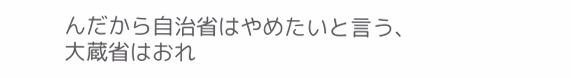んだから自治省はやめたいと言う、大蔵省はおれ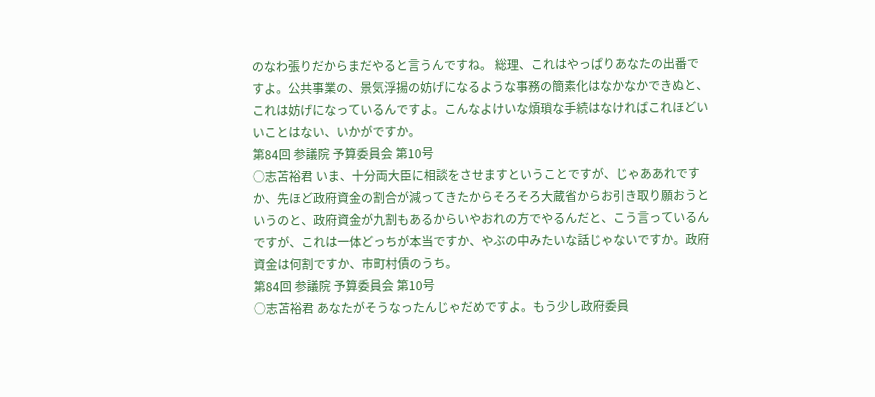のなわ張りだからまだやると言うんですね。 総理、これはやっぱりあなたの出番ですよ。公共事業の、景気浮揚の妨げになるような事務の簡素化はなかなかできぬと、これは妨げになっているんですよ。こんなよけいな煩瑣な手続はなければこれほどいいことはない、いかがですか。
第84回 参議院 予算委員会 第10号
○志苫裕君 いま、十分両大臣に相談をさせますということですが、じゃああれですか、先ほど政府資金の割合が減ってきたからそろそろ大蔵省からお引き取り願おうというのと、政府資金が九割もあるからいやおれの方でやるんだと、こう言っているんですが、これは一体どっちが本当ですか、やぶの中みたいな話じゃないですか。政府資金は何割ですか、市町村債のうち。
第84回 参議院 予算委員会 第10号
○志苫裕君 あなたがそうなったんじゃだめですよ。もう少し政府委員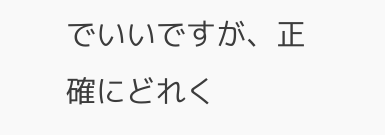でいいですが、正確にどれく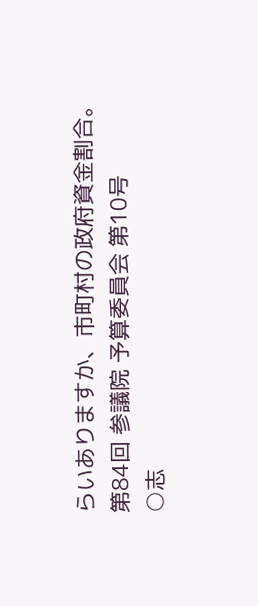らいありますか、市町村の政府資金割合。
第84回 参議院 予算委員会 第10号
○志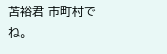苫裕君 市町村でね。